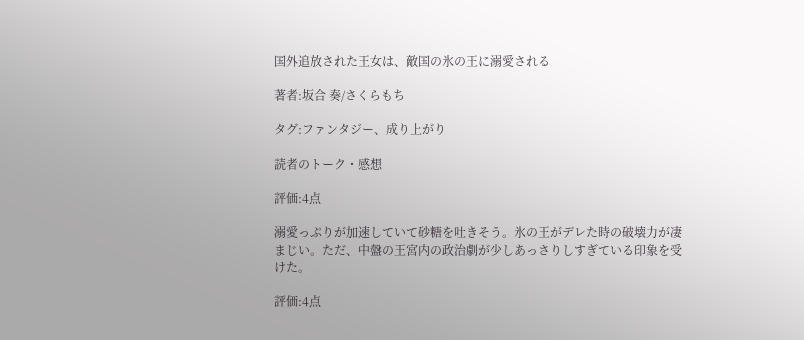国外追放された王女は、敵国の氷の王に溺愛される

著者:坂合 奏/さくらもち

タグ:ファンタジー、成り上がり

読者のトーク・感想

評価:4点

溺愛っぷりが加速していて砂糖を吐きそう。氷の王がデレた時の破壊力が凄まじい。ただ、中盤の王宮内の政治劇が少しあっさりしすぎている印象を受けた。

評価:4点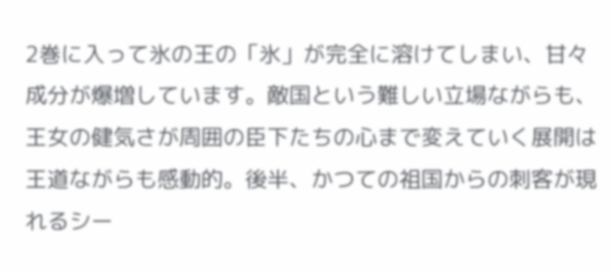2巻に入って氷の王の「氷」が完全に溶けてしまい、甘々成分が爆増しています。敵国という難しい立場ながらも、王女の健気さが周囲の臣下たちの心まで変えていく展開は王道ながらも感動的。後半、かつての祖国からの刺客が現れるシー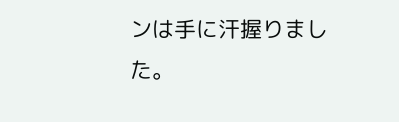ンは手に汗握りました。